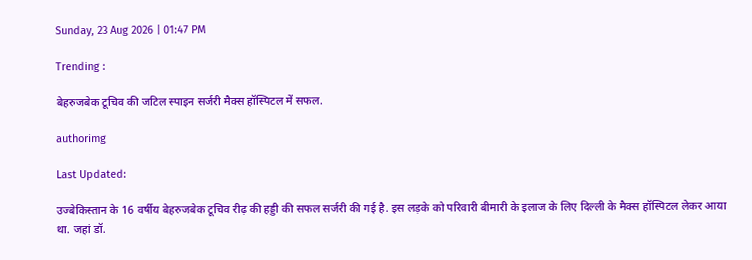Sunday, 23 Aug 2026 | 01:47 PM

Trending :

बेहरुजबेक टूचिव की जटिल स्पाइन सर्जरी मैक्स हॉस्पिटल में सफल.

authorimg

Last Updated:

उज्बेकिस्तान के 16 वर्षीय बेहरुजबेक टूचिव रीढ़ की हड्डी की सफल सर्जरी की गई है. इस लड़के को पर‍िवारी बीमारी के इलाज के लिए दिल्ली के मैक्स हॉस्पिटल लेकर आया था. जहां डॉ.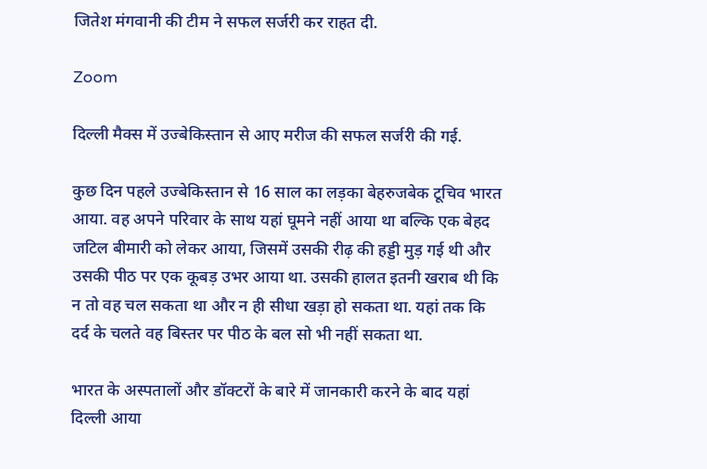जितेश मंगवानी की टीम ने सफल सर्जरी कर राहत दी.

Zoom

द‍िल्‍ली मैक्‍स में उज्‍बेक‍िस्‍तान से आए मरीज की सफल सर्जरी की गई.

कुछ दिन पहले उज्बेकिस्तान से 16 साल का लड़का बेहरुजबेक टूचिव भारत आया. वह अपने परिवार के साथ यहां घूमने नहीं आया था बल्कि एक बेहद जटिल बीमारी को लेकर आया, जिसमें उसकी रीढ़ की हड्डी मुड़ गई थी और उसकी पीठ पर एक कूबड़ उभर आया था. उसकी हालत इतनी खराब थी कि न तो वह चल सकता था और न ही सीधा खड़ा हो सकता था. यहां तक कि दर्द के चलते वह बिस्तर पर पीठ के बल सो भी नहीं सकता था.

भारत के अस्पतालों और डॉक्टरों के बारे में जानकारी करने के बाद यहां दिल्ली आया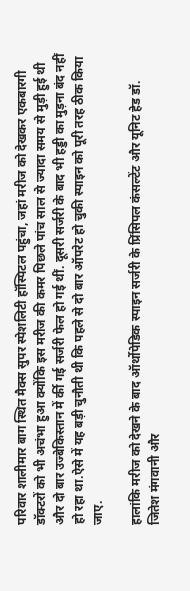परिवार शालीमार बाग स्थित मैक्स सुपर स्पेशलिटी हॉस्पिटल पहुंचा, जहां मरीज को देखकर एकबारगी डॉक्टरों को भी अचंभा हुआ क्योंकि इस मरीज की कमर पिछले पांच साल से ज्यादा समय से मुड़ी हुई थी और दो बार उज्बेकिस्तान में र्की गई सर्जरी फेल हो गई थीं. दूसरी सर्जरी के बाद भी हड्डी का मुड़ना बंद नहीं हो रहा था.ऐसे में यह बड़ी चुनौती थी कि पहले से दो बार ऑपरेट हो चुकी स्पाइन को पूरी तरह ठीक किया जाए.

हालांकि मरीज को देखने के बाद ऑर्थोपेडिक स्पाइन सर्जरी के प्रिंसिपल कंसल्टेंट और यूनिट हेड डॉ. जितेश मंगवानी और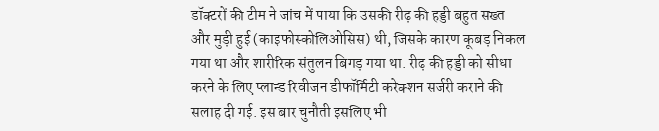डॉक्टरों की टीम ने जांच में पाया कि उसकी रीढ़ की हड्डी बहुत सख्त और मुड़ी हुई (काइफोस्कोलिओसिस) थी, जिसके कारण कूबड़ निकल गया था और शारीरिक संतुलन बिगड़ गया था. रीढ़ की हड्डी को सीधा करने के लिए प्लान्ड रिवीजन डीफॉर्मिटी करेक्शन सर्जरी कराने की सलाह दी गई. इस बार चुनौती इसलिए भी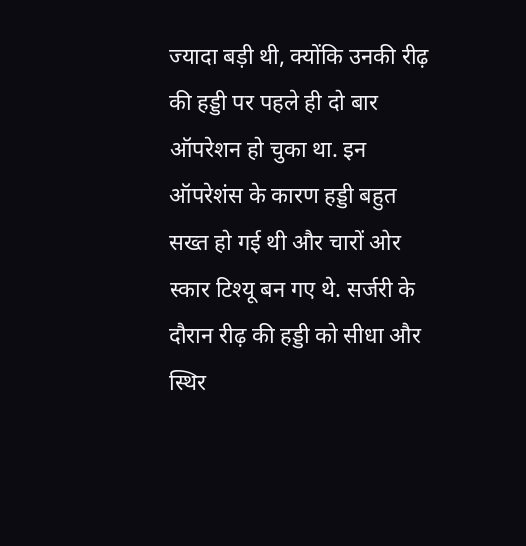ज्यादा बड़ी थी, क्योंकि उनकी रीढ़ की हड्डी पर पहले ही दो बार ऑपरेशन हो चुका था. इन ऑपरेशंस के कारण हड्डी बहुत सख्त हो गई थी और चारों ओर स्कार टिश्यू बन गए थे. सर्जरी के दौरान रीढ़ की हड्डी को सीधा और स्थिर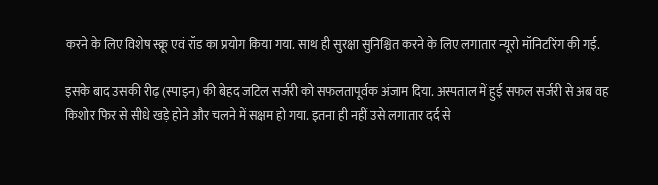करने के लिए विशेष स्क्रू एवं रॉड का प्रयोग किया गया. साथ ही सुरक्षा सुनिश्चित करने के लिए लगातार न्यूरो मॉनिटरिंग की गई.

इसके बाद उसकी रीढ़ (स्पाइन) की बेहद जटिल सर्जरी को सफलतापूर्वक अंजाम दिया. अस्पताल में हुई सफल सर्जरी से अब वह किशोर फिर से सीधे खड़े होने और चलने में सक्षम हो गया. इतना ही नहीं उसे लगातार दर्द से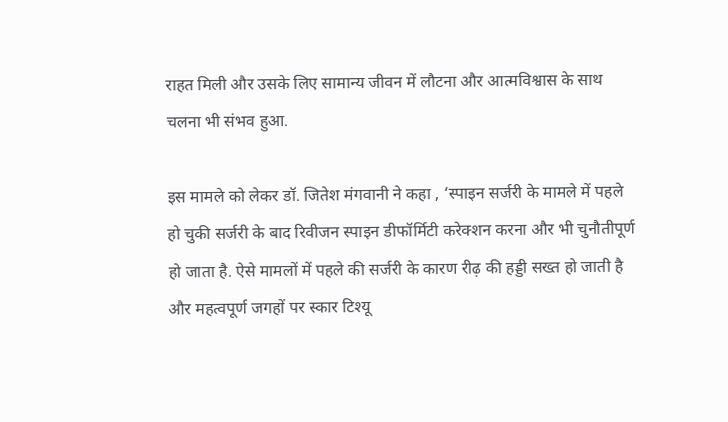राहत मिली और उसके लिए सामान्य जीवन में लौटना और आत्मविश्वास के साथ चलना भी संभव हुआ.

इस मामले को लेकर डॉ. जितेश मंगवानी ने कहा , ‘स्पाइन सर्जरी के मामले में पहले हो चुकी सर्जरी के बाद रिवीजन स्पाइन डीफॉर्मिटी करेक्शन करना और भी चुनौतीपूर्ण हो जाता है. ऐसे मामलों में पहले की सर्जरी के कारण रीढ़ की हड्डी सख्त हो जाती है और महत्वपूर्ण जगहों पर स्कार टिश्यू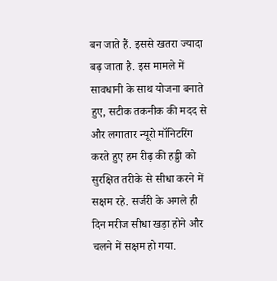बन जाते हैं. इससे खतरा ज्यादा बढ़ जाता है. इस मामले में सावधानी के साथ योजना बनाते हुए, सटीक तकनीक की मदद से और लगातार न्यूरो मॉनिटरिंग करते हुए हम रीढ़ की हड्डी को सुरक्षित तरीके से सीधा करने में सक्षम रहे. सर्जरी के अगले ही दिन मरीज सीधा खड़ा होने और चलने में सक्षम हो गया.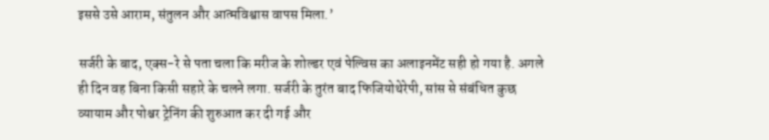इससे उसे आराम, संतुलन और आत्मविश्वास वापस मिला.’

सर्जरी के बाद, एक्स-रे से पता चला कि मरीज के शोल्डर एवं पेल्विस का अलाइनमेंट सही हो गया है. अगले ही दिन वह बिना किसी सहारे के चलने लगा. सर्जरी के तुरंत बाद फिजियोथेरेपी, सांस से संबंधित कुछ व्यायाम और पोश्चर ट्रेनिंग की शुरुआत कर दी गई और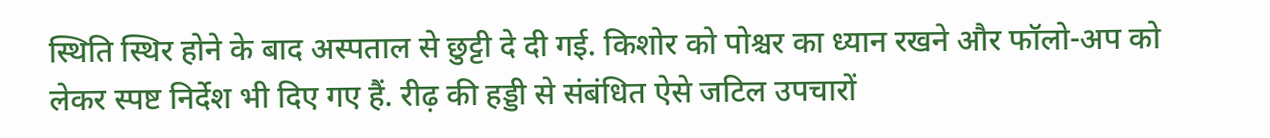स्थिति स्थिर होने के बाद अस्पताल से छुट्टी दे दी गई. किशोर को पोश्चर का ध्यान रखने और फॉलो-अप को लेकर स्पष्ट निर्देश भी दिए गए हैं. रीढ़ की हड्डी से संबंधित ऐसे जटिल उपचारों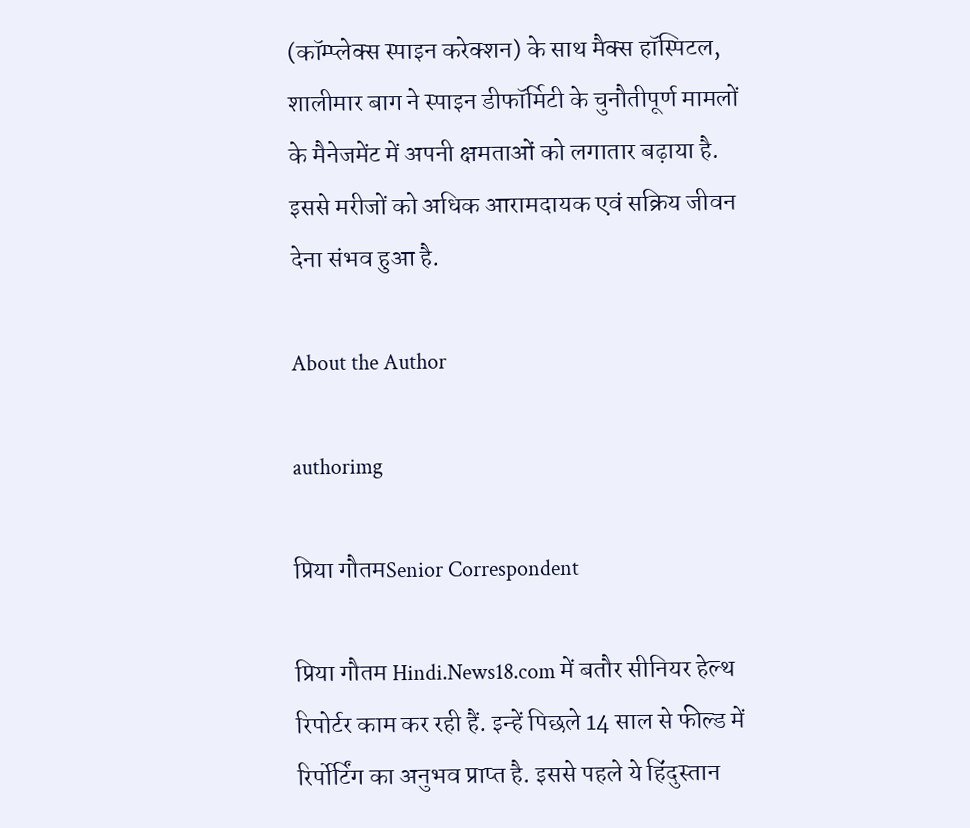(कॉम्प्लेक्स स्पाइन करेक्शन) के साथ मैक्स हॉस्पिटल, शालीमार बाग ने स्पाइन डीफॉर्मिटी के चुनौतीपूर्ण मामलों के मैनेजमेंट में अपनी क्षमताओं को लगातार बढ़ाया है. इससे मरीजों को अधिक आरामदायक एवं सक्रिय जीवन देना संभव हुआ है.

About the Author

authorimg

प्रिया गौतमSenior Correspondent

प्रिया गौतम Hindi.News18.com में बतौर सीन‍ियर हेल्‍थ र‍िपोर्टर काम कर रही हैं. इन्‍हें प‍िछले 14 साल से फील्‍ड में र‍िर्पोर्टिंग का अनुभव प्राप्‍त है. इससे पहले ये ह‍िंदुस्‍तान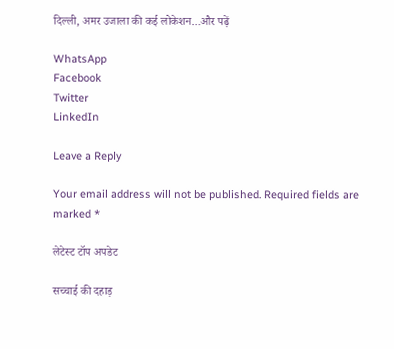द‍िल्‍ली, अमर उजाला की कई लोकेशन…और पढ़ें

WhatsApp
Facebook
Twitter
LinkedIn

Leave a Reply

Your email address will not be published. Required fields are marked *

लेटेस्ट टॉप अपडेट

सच्चाई की दहाड़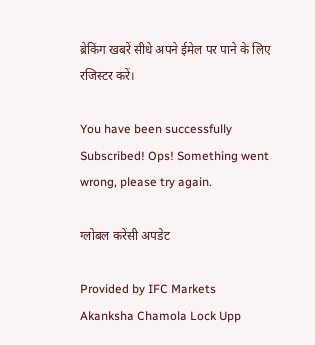ब्रेकिंग खबरें सीधे अपने ईमेल पर पाने के लिए रजिस्टर करें।

You have been successfully Subscribed! Ops! Something went wrong, please try again.

ग्लोबल करेंसी अपडेट

Provided by IFC Markets
Akanksha Chamola Lock Upp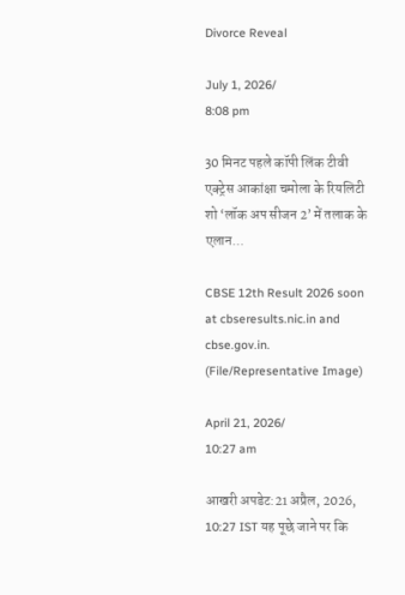Divorce Reveal

July 1, 2026/
8:08 pm

30 मिनट पहले कॉपी लिंक टीवी एक्ट्रेस आकांक्षा चमोला के रियलिटी शो ‘लॉक अप सीजन 2’ में तलाक के एलान...

CBSE 12th Result 2026 soon at cbseresults.nic.in and cbse.gov.in. (File/Representative Image)

April 21, 2026/
10:27 am

आखरी अपडेट:21 अप्रैल, 2026, 10:27 IST यह पूछे जाने पर कि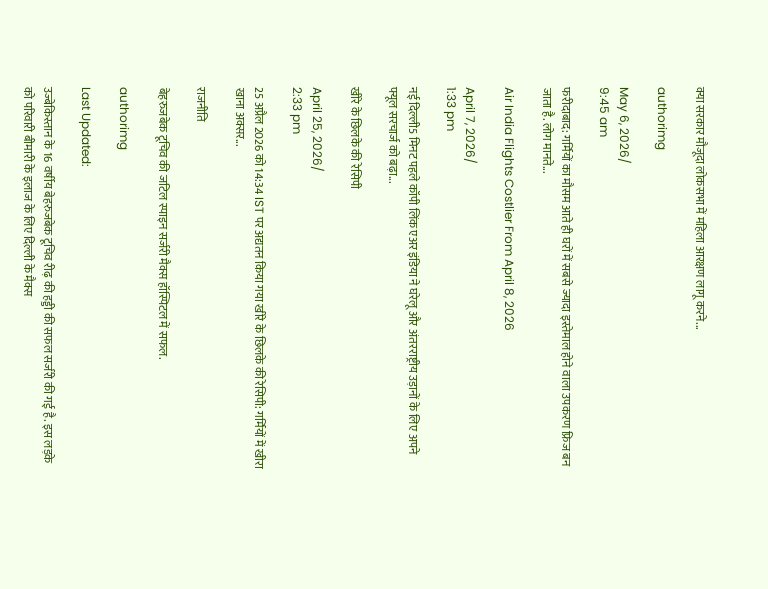क्या सरकार मौजूदा लोकसभा में महिला आरक्षण लागू करने...

authorimg

May 6, 2026/
9:45 am

फरीदाबाद: गर्मियों का मौसम आते ही घरों में सबसे ज्यादा इस्तेमाल होने वाला उपकरण फ्रिज बन जाता है. लोग मानते...

Air India Flights Costlier From April 8, 2026

April 7, 2026/
1:33 pm

नई दिल्ली5 मिनट पहले कॉपी लिंक एअर इंडिया ने घरेलू और अंतरराष्ट्रीय उड़ानों के लिए अपने फ्यूल सरचार्ज को बढ़ा...

खीरे के छिलके की रेसिपी

April 25, 2026/
2:33 pm

25 अप्रैल 2026 को 14:34 IST पर अद्यतन किया गया खीरे के छिलके की रेसिपी: गर्मियों में खीरा खाना अक्सर...

राजनीति

बेहरुजबेक टूचिव की जटिल स्पाइन सर्जरी मैक्स हॉस्पिटल में सफल.

authorimg

Last Updated:

उज्बेकिस्तान के 16 वर्षीय बेहरुजबेक टूचिव रीढ़ की हड्डी की सफल सर्जरी की गई है. इस लड़के को पर‍िवारी बीमारी के इलाज के लिए दिल्ली के मैक्स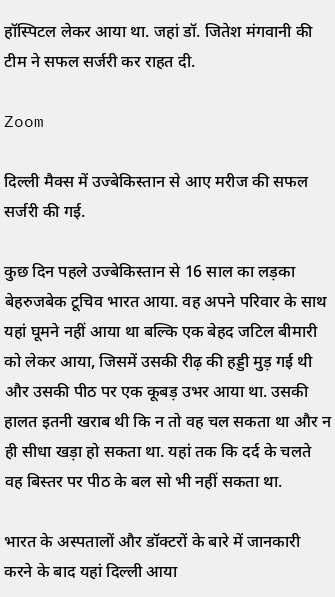हॉस्पिटल लेकर आया था. जहां डॉ. जितेश मंगवानी की टीम ने सफल सर्जरी कर राहत दी.

Zoom

द‍िल्‍ली मैक्‍स में उज्‍बेक‍िस्‍तान से आए मरीज की सफल सर्जरी की गई.

कुछ दिन पहले उज्बेकिस्तान से 16 साल का लड़का बेहरुजबेक टूचिव भारत आया. वह अपने परिवार के साथ यहां घूमने नहीं आया था बल्कि एक बेहद जटिल बीमारी को लेकर आया, जिसमें उसकी रीढ़ की हड्डी मुड़ गई थी और उसकी पीठ पर एक कूबड़ उभर आया था. उसकी हालत इतनी खराब थी कि न तो वह चल सकता था और न ही सीधा खड़ा हो सकता था. यहां तक कि दर्द के चलते वह बिस्तर पर पीठ के बल सो भी नहीं सकता था.

भारत के अस्पतालों और डॉक्टरों के बारे में जानकारी करने के बाद यहां दिल्ली आया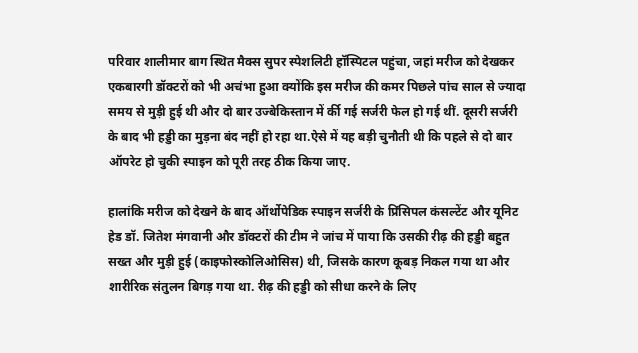परिवार शालीमार बाग स्थित मैक्स सुपर स्पेशलिटी हॉस्पिटल पहुंचा, जहां मरीज को देखकर एकबारगी डॉक्टरों को भी अचंभा हुआ क्योंकि इस मरीज की कमर पिछले पांच साल से ज्यादा समय से मुड़ी हुई थी और दो बार उज्बेकिस्तान में र्की गई सर्जरी फेल हो गई थीं. दूसरी सर्जरी के बाद भी हड्डी का मुड़ना बंद नहीं हो रहा था.ऐसे में यह बड़ी चुनौती थी कि पहले से दो बार ऑपरेट हो चुकी स्पाइन को पूरी तरह ठीक किया जाए.

हालांकि मरीज को देखने के बाद ऑर्थोपेडिक स्पाइन सर्जरी के प्रिंसिपल कंसल्टेंट और यूनिट हेड डॉ. जितेश मंगवानी और डॉक्टरों की टीम ने जांच में पाया कि उसकी रीढ़ की हड्डी बहुत सख्त और मुड़ी हुई (काइफोस्कोलिओसिस) थी, जिसके कारण कूबड़ निकल गया था और शारीरिक संतुलन बिगड़ गया था. रीढ़ की हड्डी को सीधा करने के लिए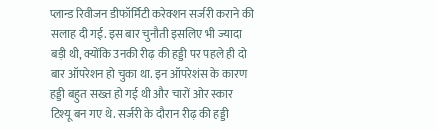प्लान्ड रिवीजन डीफॉर्मिटी करेक्शन सर्जरी कराने की सलाह दी गई. इस बार चुनौती इसलिए भी ज्यादा बड़ी थी, क्योंकि उनकी रीढ़ की हड्डी पर पहले ही दो बार ऑपरेशन हो चुका था. इन ऑपरेशंस के कारण हड्डी बहुत सख्त हो गई थी और चारों ओर स्कार टिश्यू बन गए थे. सर्जरी के दौरान रीढ़ की हड्डी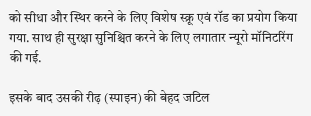को सीधा और स्थिर करने के लिए विशेष स्क्रू एवं रॉड का प्रयोग किया गया. साथ ही सुरक्षा सुनिश्चित करने के लिए लगातार न्यूरो मॉनिटरिंग की गई.

इसके बाद उसकी रीढ़ (स्पाइन) की बेहद जटिल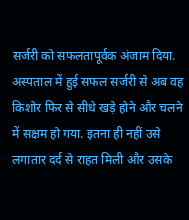सर्जरी को सफलतापूर्वक अंजाम दिया. अस्पताल में हुई सफल सर्जरी से अब वह किशोर फिर से सीधे खड़े होने और चलने में सक्षम हो गया. इतना ही नहीं उसे लगातार दर्द से राहत मिली और उसके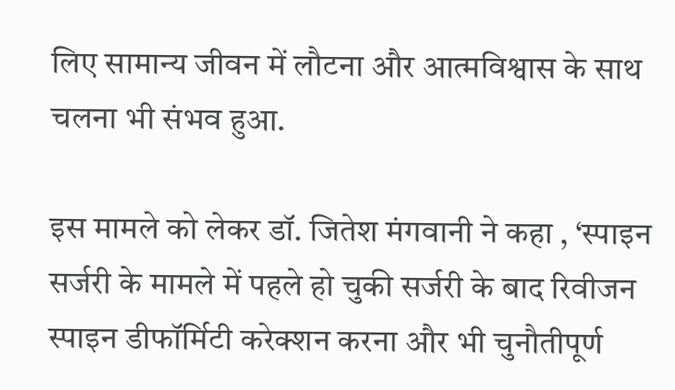लिए सामान्य जीवन में लौटना और आत्मविश्वास के साथ चलना भी संभव हुआ.

इस मामले को लेकर डॉ. जितेश मंगवानी ने कहा , ‘स्पाइन सर्जरी के मामले में पहले हो चुकी सर्जरी के बाद रिवीजन स्पाइन डीफॉर्मिटी करेक्शन करना और भी चुनौतीपूर्ण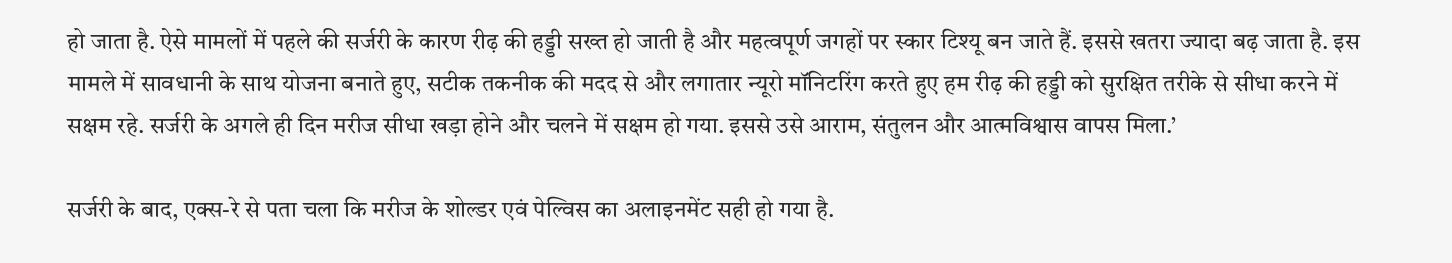हो जाता है. ऐसे मामलों में पहले की सर्जरी के कारण रीढ़ की हड्डी सख्त हो जाती है और महत्वपूर्ण जगहों पर स्कार टिश्यू बन जाते हैं. इससे खतरा ज्यादा बढ़ जाता है. इस मामले में सावधानी के साथ योजना बनाते हुए, सटीक तकनीक की मदद से और लगातार न्यूरो मॉनिटरिंग करते हुए हम रीढ़ की हड्डी को सुरक्षित तरीके से सीधा करने में सक्षम रहे. सर्जरी के अगले ही दिन मरीज सीधा खड़ा होने और चलने में सक्षम हो गया. इससे उसे आराम, संतुलन और आत्मविश्वास वापस मिला.’

सर्जरी के बाद, एक्स-रे से पता चला कि मरीज के शोल्डर एवं पेल्विस का अलाइनमेंट सही हो गया है.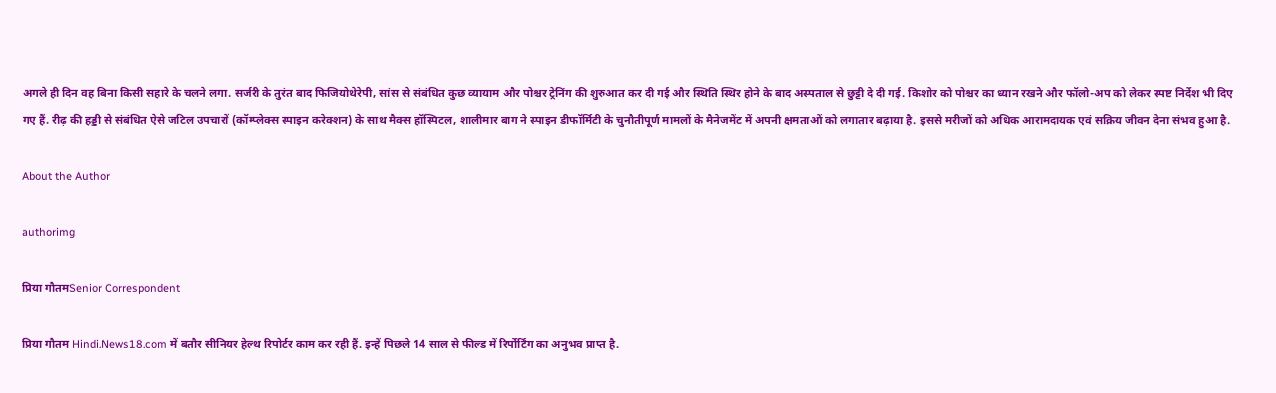अगले ही दिन वह बिना किसी सहारे के चलने लगा. सर्जरी के तुरंत बाद फिजियोथेरेपी, सांस से संबंधित कुछ व्यायाम और पोश्चर ट्रेनिंग की शुरुआत कर दी गई और स्थिति स्थिर होने के बाद अस्पताल से छुट्टी दे दी गई. किशोर को पोश्चर का ध्यान रखने और फॉलो-अप को लेकर स्पष्ट निर्देश भी दिए गए हैं. रीढ़ की हड्डी से संबंधित ऐसे जटिल उपचारों (कॉम्प्लेक्स स्पाइन करेक्शन) के साथ मैक्स हॉस्पिटल, शालीमार बाग ने स्पाइन डीफॉर्मिटी के चुनौतीपूर्ण मामलों के मैनेजमेंट में अपनी क्षमताओं को लगातार बढ़ाया है. इससे मरीजों को अधिक आरामदायक एवं सक्रिय जीवन देना संभव हुआ है.

About the Author

authorimg

प्रिया गौतमSenior Correspondent

प्रिया गौतम Hindi.News18.com में बतौर सीन‍ियर हेल्‍थ र‍िपोर्टर काम कर रही हैं. इन्‍हें प‍िछले 14 साल से फील्‍ड में र‍िर्पोर्टिंग का अनुभव प्राप्‍त है.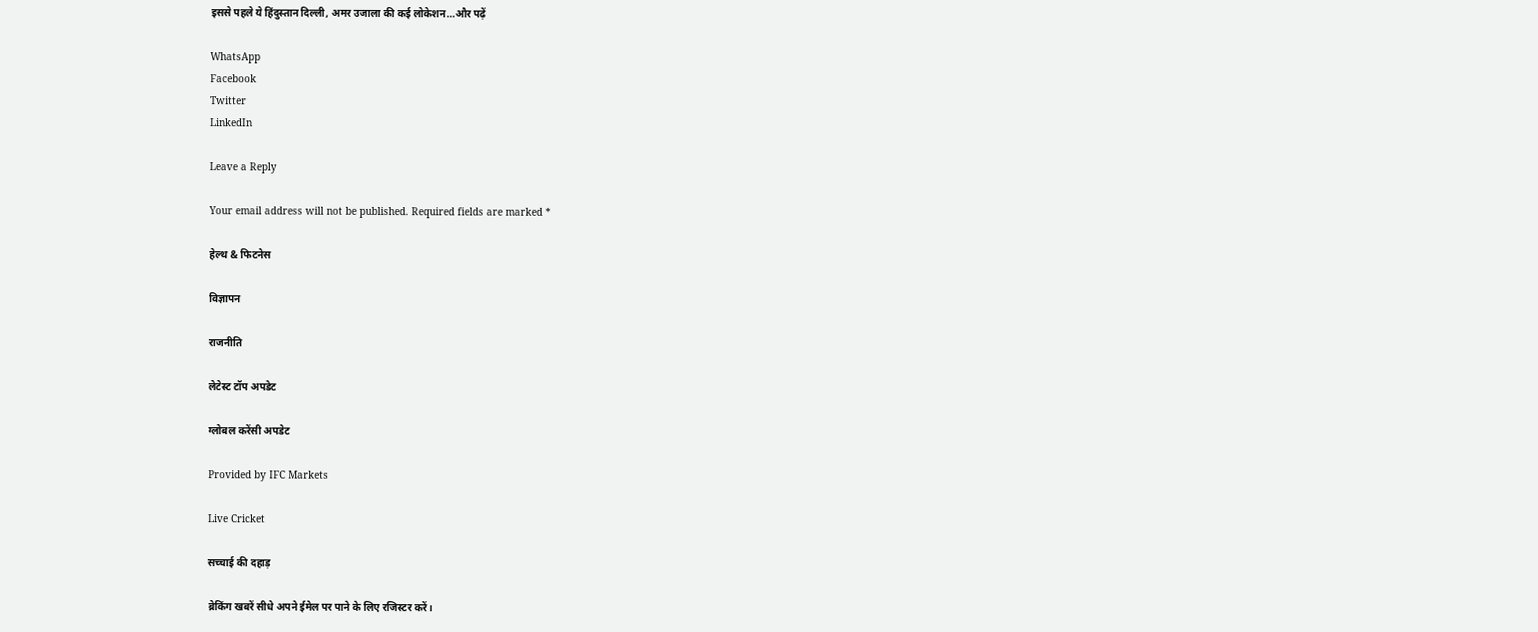इससे पहले ये ह‍िंदुस्‍तान द‍िल्‍ली, अमर उजाला की कई लोकेशन…और पढ़ें

WhatsApp
Facebook
Twitter
LinkedIn

Leave a Reply

Your email address will not be published. Required fields are marked *

हेल्थ & फिटनेस

विज्ञापन

राजनीति

लेटेस्ट टॉप अपडेट

ग्लोबल करेंसी अपडेट

Provided by IFC Markets

Live Cricket

सच्चाई की दहाड़

ब्रेकिंग खबरें सीधे अपने ईमेल पर पाने के लिए रजिस्टर करें।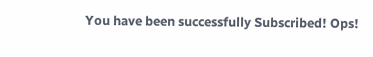You have been successfully Subscribed! Ops!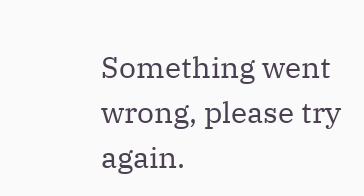Something went wrong, please try again.